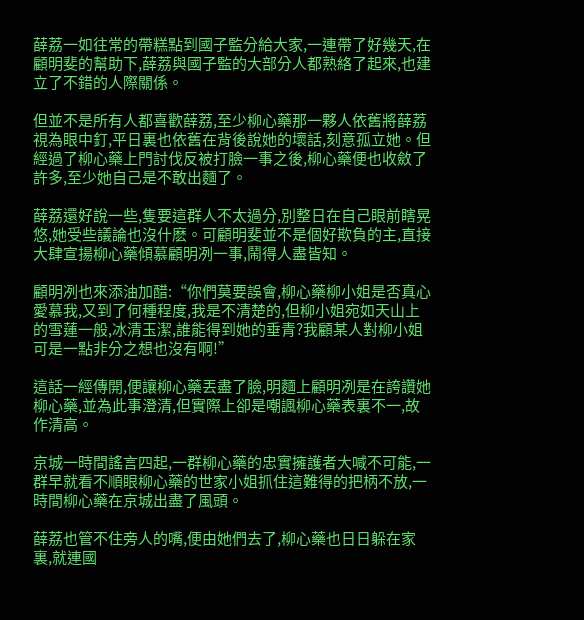薛荔一如往常的帶糕點到國子監分給大家,一連帶了好幾天,在顧明斐的幫助下,薛荔與國子監的大部分人都熟絡了起來,也建立了不錯的人際關係。

但並不是所有人都喜歡薛荔,至少柳心藥那一夥人依舊將薛荔視為眼中釘,平日裏也依舊在背後說她的壞話,刻意孤立她。但經過了柳心藥上門討伐反被打臉一事之後,柳心藥便也收斂了許多,至少她自己是不敢出麵了。

薛荔還好說一些,隻要這群人不太過分,別整日在自己眼前瞎晃悠,她受些議論也沒什麽。可顧明斐並不是個好欺負的主,直接大肆宣揚柳心藥傾慕顧明冽一事,鬧得人盡皆知。

顧明冽也來添油加醋:“你們莫要誤會,柳心藥柳小姐是否真心愛慕我,又到了何種程度,我是不清楚的,但柳小姐宛如天山上的雪蓮一般,冰清玉潔,誰能得到她的垂青?我顧某人對柳小姐可是一點非分之想也沒有啊!”

這話一經傳開,便讓柳心藥丟盡了臉,明麵上顧明冽是在誇讚她柳心藥,並為此事澄清,但實際上卻是嘲諷柳心藥表裏不一,故作清高。

京城一時間謠言四起,一群柳心藥的忠實擁護者大喊不可能,一群早就看不順眼柳心藥的世家小姐抓住這難得的把柄不放,一時間柳心藥在京城出盡了風頭。

薛荔也管不住旁人的嘴,便由她們去了,柳心藥也日日躲在家裏,就連國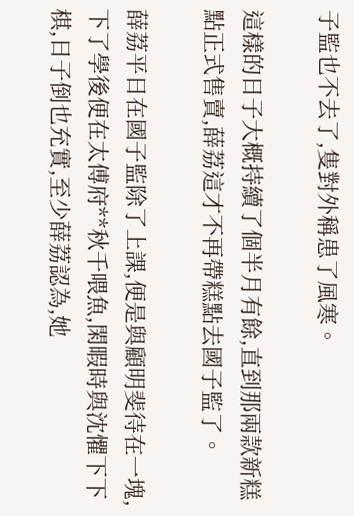子監也不去了,隻對外稱患了風寒。

這樣的日子大概持續了個半月有餘,直到那兩款新糕點正式售賣,薛荔這才不再帶糕點去國子監了。

薛荔平日在國子監除了上課,便是與顧明斐待在一塊,下了學後便在太傅府**秋千喂魚,閑暇時與沈懼下下棋,日子倒也充實,至少薛荔認為,她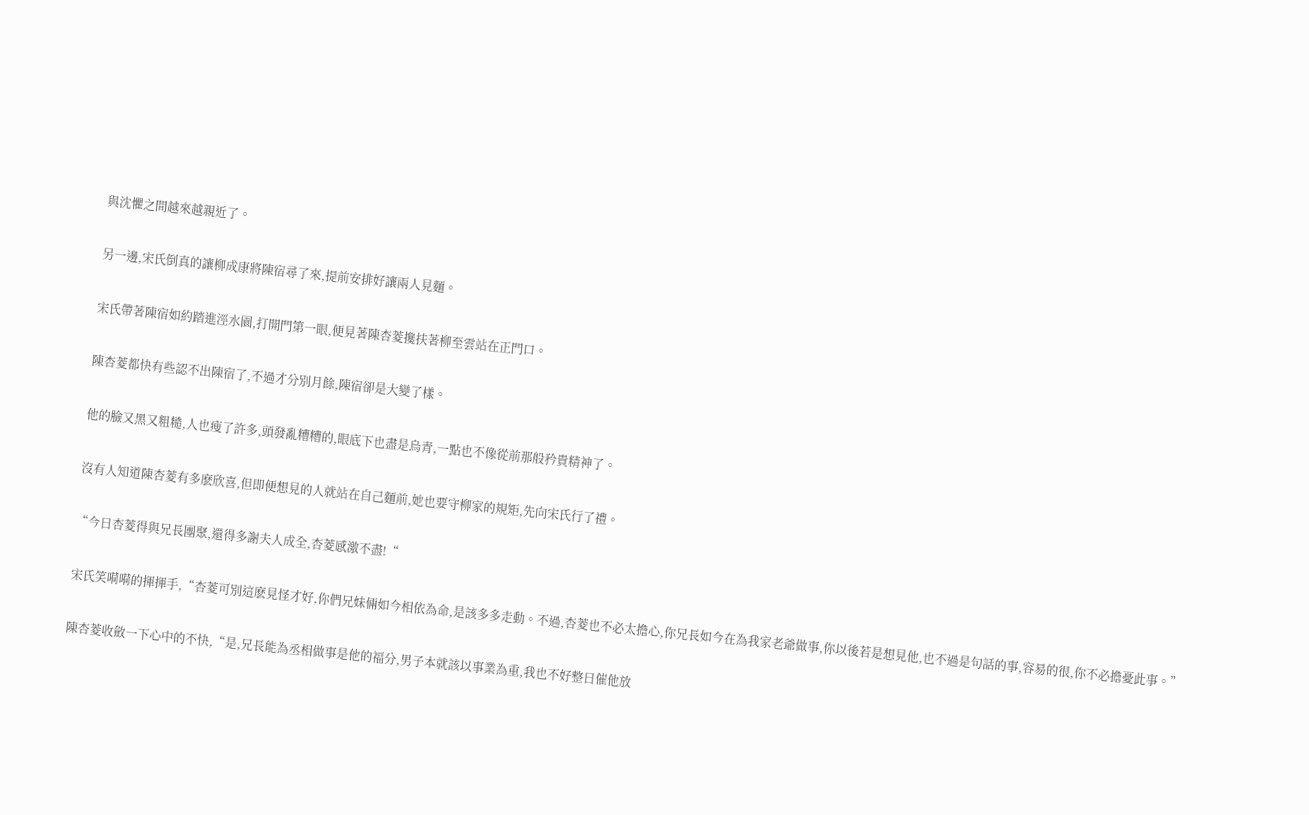與沈懼之間越來越親近了。

另一邊,宋氏倒真的讓柳成康將陳宿尋了來,提前安排好讓兩人見麵。

宋氏帶著陳宿如約踏進涇水園,打開門第一眼,便見著陳杏菱攙扶著柳至雲站在正門口。

陳杏菱都快有些認不出陳宿了,不過才分別月餘,陳宿卻是大變了樣。

他的臉又黑又粗糙,人也瘦了許多,頭發亂糟糟的,眼底下也盡是烏青,一點也不像從前那般矜貴精神了。

沒有人知道陳杏菱有多麽欣喜,但即便想見的人就站在自己麵前,她也要守柳家的規矩,先向宋氏行了禮。

“今日杏菱得與兄長團聚,還得多謝夫人成全,杏菱感激不盡!“

宋氏笑嗬嗬的揮揮手,“杏菱可別這麽見怪才好,你們兄妹倆如今相依為命,是該多多走動。不過,杏菱也不必太擔心,你兄長如今在為我家老爺做事,你以後若是想見他,也不過是句話的事,容易的很,你不必擔憂此事。”

陳杏菱收斂一下心中的不快,“是,兄長能為丞相做事是他的福分,男子本就該以事業為重,我也不好整日催他放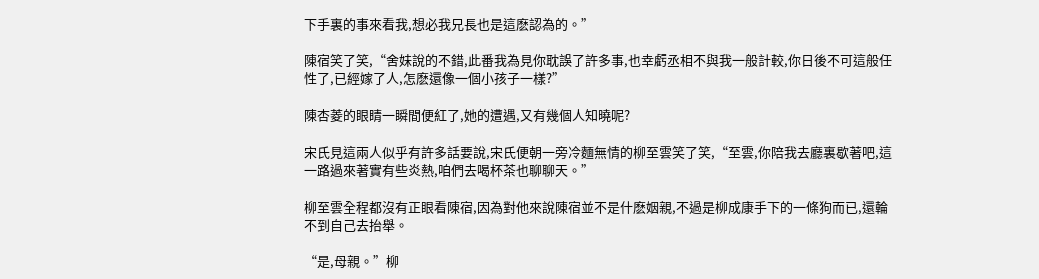下手裏的事來看我,想必我兄長也是這麽認為的。”

陳宿笑了笑,“舍妹說的不錯,此番我為見你耽誤了許多事,也幸虧丞相不與我一般計較,你日後不可這般任性了,已經嫁了人,怎麽還像一個小孩子一樣?”

陳杏菱的眼睛一瞬間便紅了,她的遭遇,又有幾個人知曉呢?

宋氏見這兩人似乎有許多話要說,宋氏便朝一旁冷麵無情的柳至雲笑了笑,“至雲,你陪我去廳裏歇著吧,這一路過來著實有些炎熱,咱們去喝杯茶也聊聊天。”

柳至雲全程都沒有正眼看陳宿,因為對他來說陳宿並不是什麽姻親,不過是柳成康手下的一條狗而已,還輪不到自己去抬舉。

“是,母親。”柳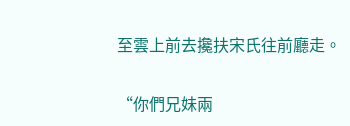至雲上前去攙扶宋氏往前廳走。

“你們兄妹兩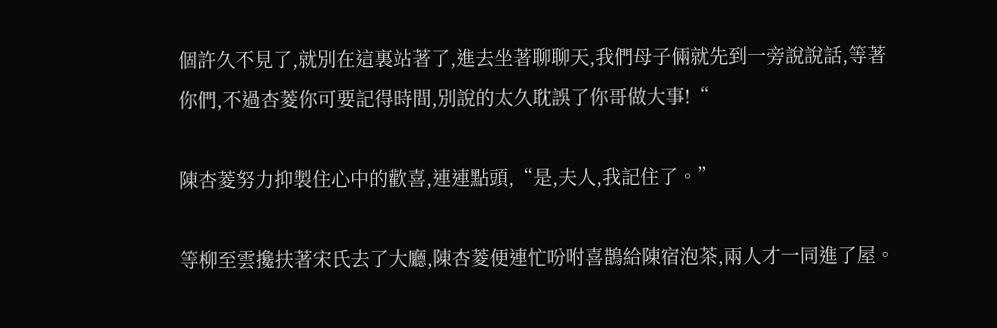個許久不見了,就別在這裏站著了,進去坐著聊聊天,我們母子倆就先到一旁說說話,等著你們,不過杏菱你可要記得時間,別說的太久耽誤了你哥做大事!“

陳杏菱努力抑製住心中的歡喜,連連點頭,“是,夫人,我記住了。”

等柳至雲攙扶著宋氏去了大廳,陳杏菱便連忙吩咐喜鵲給陳宿泡茶,兩人才一同進了屋。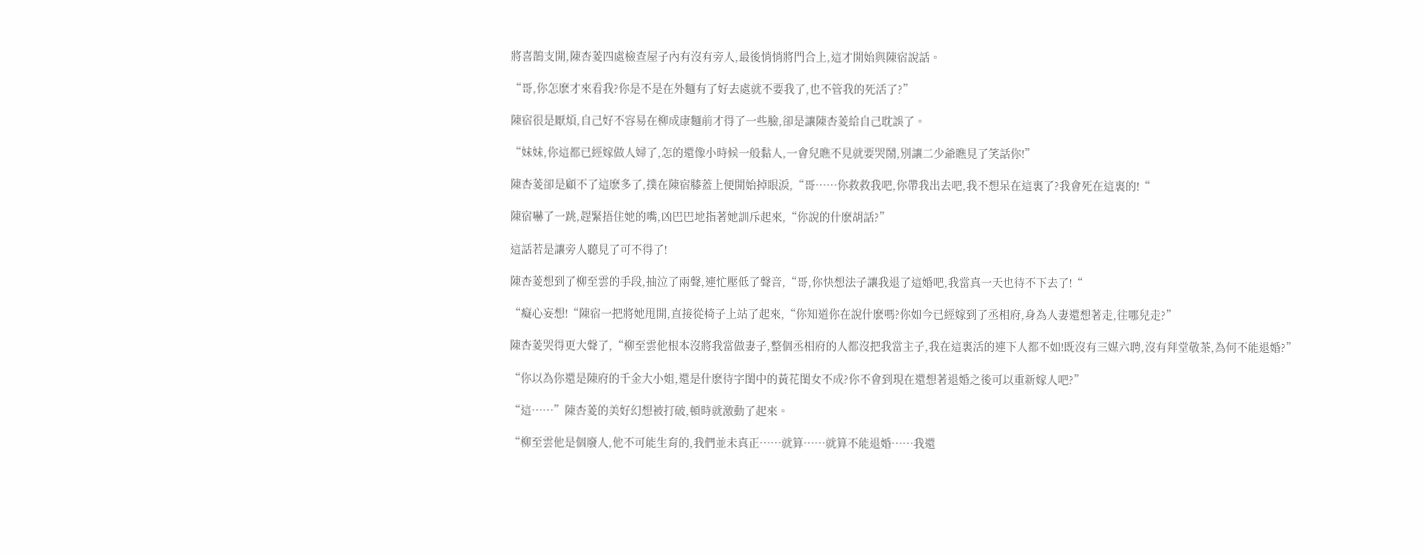將喜鵲支開,陳杏菱四處檢查屋子內有沒有旁人,最後悄悄將門合上,這才開始與陳宿說話。

“哥,你怎麽才來看我?你是不是在外麵有了好去處就不要我了,也不管我的死活了?”

陳宿很是厭煩,自己好不容易在柳成康麵前才得了一些臉,卻是讓陳杏菱給自己耽誤了。

“妹妹,你這都已經嫁做人婦了,怎的還像小時候一般黏人,一會兒瞧不見就要哭鬧,別讓二少爺瞧見了笑話你!”

陳杏菱卻是顧不了這麽多了,撲在陳宿膝蓋上便開始掉眼淚,“哥……你救救我吧,你帶我出去吧,我不想呆在這裏了?我會死在這裏的!“

陳宿嚇了一跳,趕緊捂住她的嘴,凶巴巴地指著她訓斥起來,“你說的什麽胡話?”

這話若是讓旁人聽見了可不得了!

陳杏菱想到了柳至雲的手段,抽泣了兩聲,連忙壓低了聲音,“哥,你快想法子讓我退了這婚吧,我當真一天也待不下去了!“

“癡心妄想!“陳宿一把將她甩開,直接從椅子上站了起來,“你知道你在說什麽嗎?你如今已經嫁到了丞相府,身為人妻還想著走,往哪兒走?”

陳杏菱哭得更大聲了,“柳至雲他根本沒將我當做妻子,整個丞相府的人都沒把我當主子,我在這裏活的連下人都不如!既沒有三媒六聘,沒有拜堂敬茶,為何不能退婚?”

“你以為你還是陳府的千金大小姐,還是什麽待字閨中的黃花閨女不成?你不會到現在還想著退婚之後可以重新嫁人吧?”

“這……”陳杏菱的美好幻想被打破,頓時就激動了起來。

“柳至雲他是個廢人,他不可能生育的,我們並未真正……就算……就算不能退婚……我還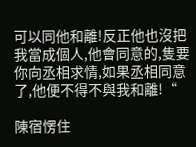可以同他和離!反正他也沒把我當成個人,他會同意的,隻要你向丞相求情,如果丞相同意了,他便不得不與我和離!“

陳宿愣住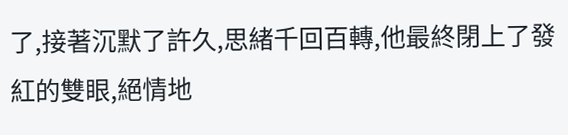了,接著沉默了許久,思緒千回百轉,他最終閉上了發紅的雙眼,絕情地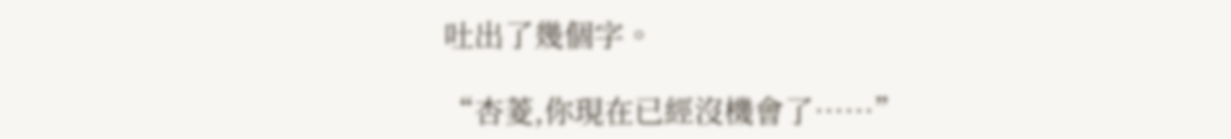吐出了幾個字。

“杏菱,你現在已經沒機會了……”